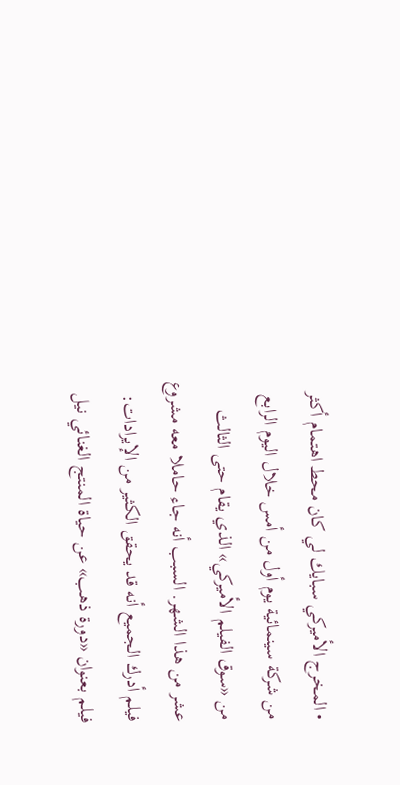• المخرج الأميركي سبايك لي كان محط اهتمام أكثر من شركة سينمائية يوم أول من أمس خلال اليوم الرابع من «سوق الفيلم الأميركي» الذي يقام حتى الثالث عشر من هذا الشهر. السبب أنه جاء حاملا معه مشروع فيلم أدرك الجميع أنه قد يحقق الكثير من الإيرادات: فيلم بعنوان «دورة ذهب» عن حياة المنتج الغنائي نيل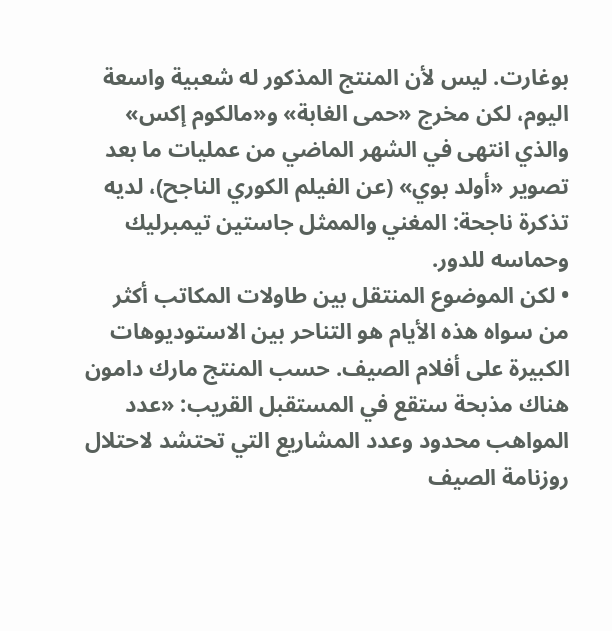بوغارت. ليس لأن المنتج المذكور له شعبية واسعة اليوم، لكن مخرج «حمى الغابة» و«مالكوم إكس» والذي انتهى في الشهر الماضي من عمليات ما بعد تصوير «أولد بوي» (عن الفيلم الكوري الناجح)، لديه تذكرة ناجحة: المغني والممثل جاستين تيمبرليك وحماسه للدور.
• لكن الموضوع المنتقل بين طاولات المكاتب أكثر من سواه هذه الأيام هو التناحر بين الاستوديوهات الكبيرة على أفلام الصيف. حسب المنتج مارك دامون هناك مذبحة ستقع في المستقبل القريب: «عدد المواهب محدود وعدد المشاريع التي تحتشد لاحتلال روزنامة الصيف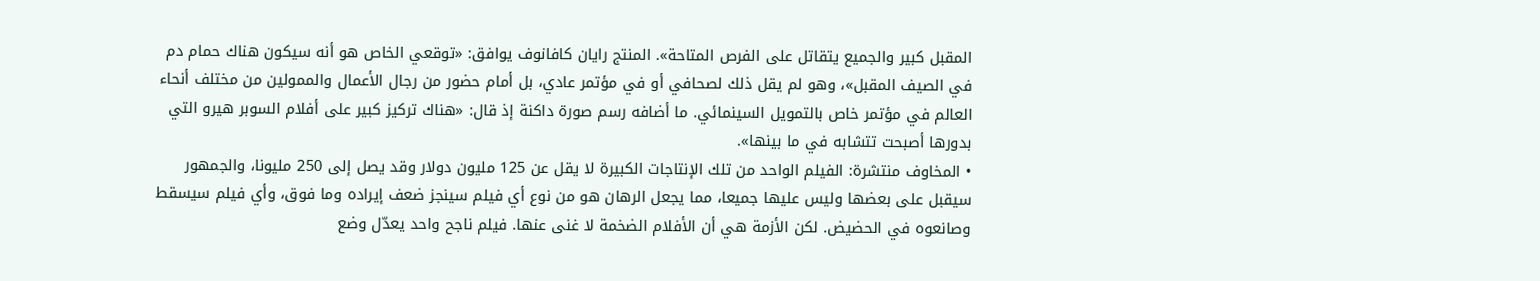المقبل كبير والجميع يتقاتل على الفرص المتاحة». المنتج رايان كافانوف يوافق: «توقعي الخاص هو أنه سيكون هناك حمام دم في الصيف المقبل»، وهو لم يقل ذلك لصحافي أو في مؤتمر عادي، بل أمام حضور من رجال الأعمال والممولين من مختلف أنحاء العالم في مؤتمر خاص بالتمويل السينمائي. ما أضافه رسم صورة داكنة إذ قال: «هناك تركيز كبير على أفلام السوبر هيرو التي بدورها أصبحت تتشابه في ما بينها».
• المخاوف منتشرة: الفيلم الواحد من تلك الإنتاجات الكبيرة لا يقل عن 125 مليون دولار وقد يصل إلى 250 مليونا، والجمهور سيقبل على بعضها وليس عليها جميعا، مما يجعل الرهان هو من نوع أي فيلم سينجز ضعف إيراده وما فوق، وأي فيلم سيسقط وصانعوه في الحضيض. لكن الأزمة هي أن الأفلام الضخمة لا غنى عنها. فيلم ناجح واحد يعدّل وضع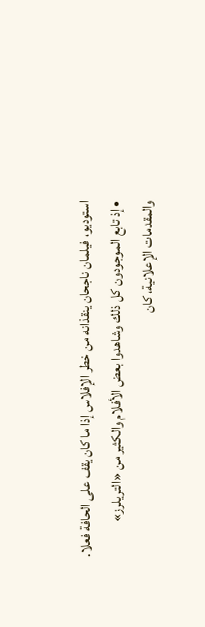استوديو، فيلمان ناجحان ينقذانه من خطر الإفلاس إذا ما كان يقف على الحافة فعلا.
• إذ تابع الموجودون كل ذلك وشاهدوا بعض الأفلام والكثير من «التريلرز» والمقدمات الإعلانية، كان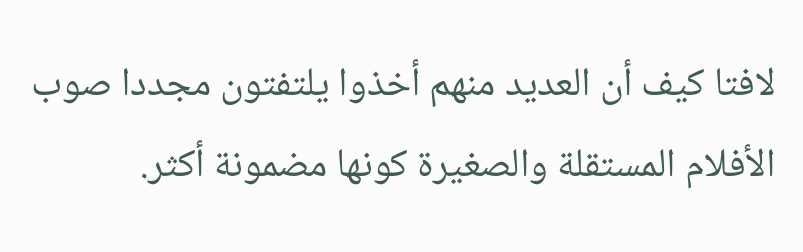لافتا كيف أن العديد منهم أخذوا يلتفتون مجددا صوب الأفلام المستقلة والصغيرة كونها مضمونة أكثر.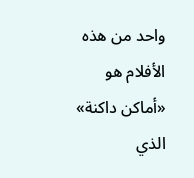واحد من هذه الأفلام هو «أماكن داكنة» الذي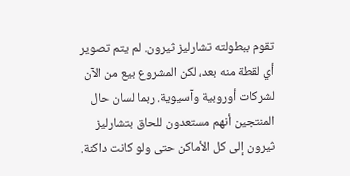تقوم ببطولته تشارليز ثيرون. لم يتم تصوير أي لقطة منه بعد، لكن المشروع بيع من الآن لشركات أوروبية وآسيوية. ربما لسان حال المنتجين أنهم مستعدون للحاق بتشارليز ثيرون إلى كل الأماكن حتى ولو كانت داكنة.